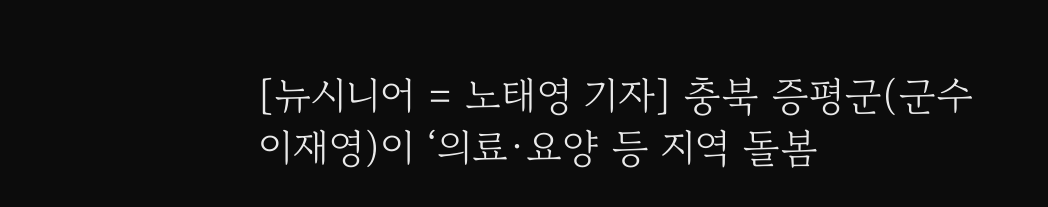[뉴시니어 = 노태영 기자] 충북 증평군(군수 이재영)이 ‘의료·요양 등 지역 돌봄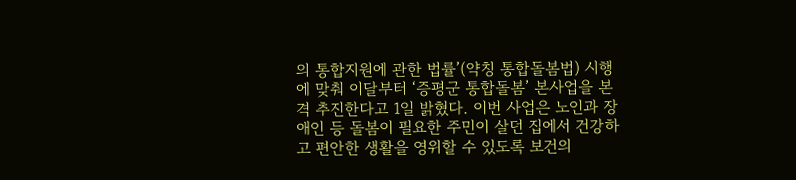의 통합지원에 관한 법률’(약칭 통합돌봄법) 시행에 맞춰 이달부터 ‘증평군 통합돌봄’ 본사업을 본격 추진한다고 1일 밝혔다. 이번 사업은 노인과 장애인 등 돌봄이 필요한 주민이 살던 집에서 건강하고 편안한 생활을 영위할 수 있도록 보건의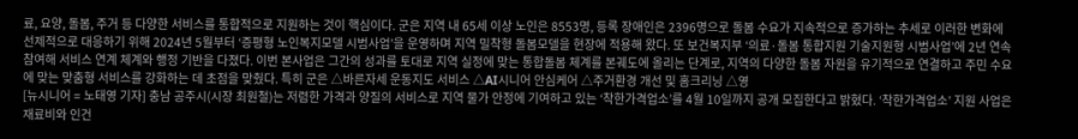료, 요양, 돌봄, 주거 등 다양한 서비스를 통합적으로 지원하는 것이 핵심이다. 군은 지역 내 65세 이상 노인은 8553명, 등록 장애인은 2396명으로 돌봄 수요가 지속적으로 증가하는 추세로 이러한 변화에 선제적으로 대응하기 위해 2024년 5월부터 ‘증평형 노인복지모델 시범사업’을 운영하며 지역 밀착형 돌봄모델을 현장에 적용해 왔다. 또 보건복지부 ‘의료·돌봄 통합지원 기술지원형 시범사업’에 2년 연속 참여해 서비스 연계 체계와 행정 기반을 다졌다. 이번 본사업은 그간의 성과를 토대로 지역 실정에 맞는 통합돌봄 체계를 본궤도에 올리는 단계로, 지역의 다양한 돌봄 자원을 유기적으로 연결하고 주민 수요에 맞는 맞춤형 서비스를 강화하는 데 초점을 맞췄다. 특히 군은 △바른자세 운동지도 서비스 △AI시니어 안심케어 △주거환경 개선 및 홈크리닝 △영
[뉴시니어 = 노태영 기자] 충남 공주시(시장 최원철)는 저렴한 가격과 양질의 서비스로 지역 물가 안정에 기여하고 있는 ‘착한가격업소’를 4월 10일까지 공개 모집한다고 밝혔다. ‘착한가격업소’ 지원 사업은 재료비와 인건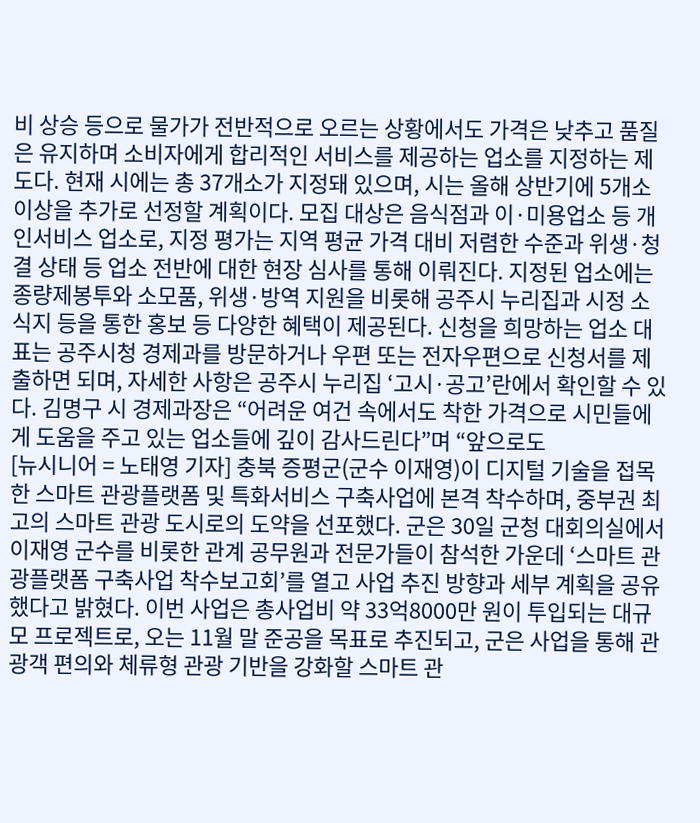비 상승 등으로 물가가 전반적으로 오르는 상황에서도 가격은 낮추고 품질은 유지하며 소비자에게 합리적인 서비스를 제공하는 업소를 지정하는 제도다. 현재 시에는 총 37개소가 지정돼 있으며, 시는 올해 상반기에 5개소 이상을 추가로 선정할 계획이다. 모집 대상은 음식점과 이·미용업소 등 개인서비스 업소로, 지정 평가는 지역 평균 가격 대비 저렴한 수준과 위생·청결 상태 등 업소 전반에 대한 현장 심사를 통해 이뤄진다. 지정된 업소에는 종량제봉투와 소모품, 위생·방역 지원을 비롯해 공주시 누리집과 시정 소식지 등을 통한 홍보 등 다양한 혜택이 제공된다. 신청을 희망하는 업소 대표는 공주시청 경제과를 방문하거나 우편 또는 전자우편으로 신청서를 제출하면 되며, 자세한 사항은 공주시 누리집 ‘고시·공고’란에서 확인할 수 있다. 김명구 시 경제과장은 “어려운 여건 속에서도 착한 가격으로 시민들에게 도움을 주고 있는 업소들에 깊이 감사드린다”며 “앞으로도
[뉴시니어 = 노태영 기자] 충북 증평군(군수 이재영)이 디지털 기술을 접목한 스마트 관광플랫폼 및 특화서비스 구축사업에 본격 착수하며, 중부권 최고의 스마트 관광 도시로의 도약을 선포했다. 군은 30일 군청 대회의실에서 이재영 군수를 비롯한 관계 공무원과 전문가들이 참석한 가운데 ‘스마트 관광플랫폼 구축사업 착수보고회’를 열고 사업 추진 방향과 세부 계획을 공유했다고 밝혔다. 이번 사업은 총사업비 약 33억8000만 원이 투입되는 대규모 프로젝트로, 오는 11월 말 준공을 목표로 추진되고, 군은 사업을 통해 관광객 편의와 체류형 관광 기반을 강화할 스마트 관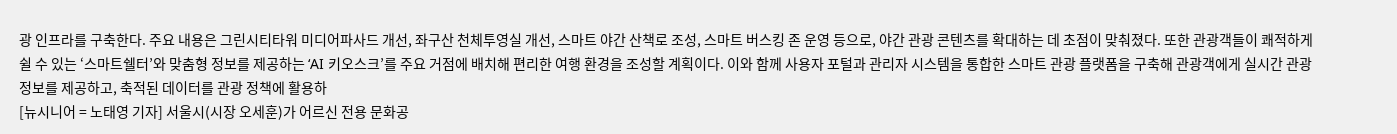광 인프라를 구축한다. 주요 내용은 그린시티타워 미디어파사드 개선, 좌구산 천체투영실 개선, 스마트 야간 산책로 조성, 스마트 버스킹 존 운영 등으로, 야간 관광 콘텐츠를 확대하는 데 초점이 맞춰졌다. 또한 관광객들이 쾌적하게 쉴 수 있는 ‘스마트쉘터’와 맞춤형 정보를 제공하는 ‘AI 키오스크’를 주요 거점에 배치해 편리한 여행 환경을 조성할 계획이다. 이와 함께 사용자 포털과 관리자 시스템을 통합한 스마트 관광 플랫폼을 구축해 관광객에게 실시간 관광 정보를 제공하고, 축적된 데이터를 관광 정책에 활용하
[뉴시니어 = 노태영 기자] 서울시(시장 오세훈)가 어르신 전용 문화공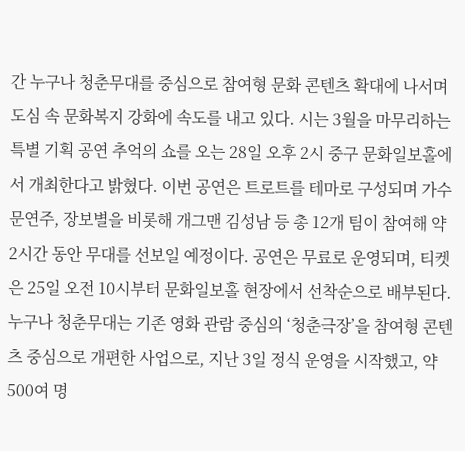간 누구나 청춘무대를 중심으로 참여형 문화 콘텐츠 확대에 나서며 도심 속 문화복지 강화에 속도를 내고 있다. 시는 3월을 마무리하는 특별 기획 공연 추억의 쇼를 오는 28일 오후 2시 중구 문화일보홀에서 개최한다고 밝혔다. 이번 공연은 트로트를 테마로 구성되며 가수 문연주, 장보별을 비롯해 개그맨 김성남 등 총 12개 팀이 참여해 약 2시간 동안 무대를 선보일 예정이다. 공연은 무료로 운영되며, 티켓은 25일 오전 10시부터 문화일보홀 현장에서 선착순으로 배부된다. 누구나 청춘무대는 기존 영화 관람 중심의 ‘청춘극장’을 참여형 콘텐츠 중심으로 개편한 사업으로, 지난 3일 정식 운영을 시작했고, 약 500여 명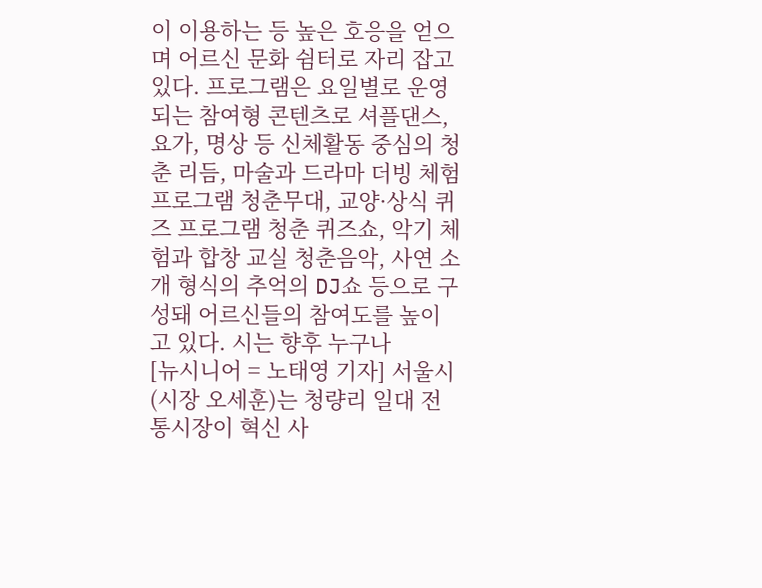이 이용하는 등 높은 호응을 얻으며 어르신 문화 쉼터로 자리 잡고 있다. 프로그램은 요일별로 운영되는 참여형 콘텐츠로 셔플댄스, 요가, 명상 등 신체활동 중심의 청춘 리듬, 마술과 드라마 더빙 체험 프로그램 청춘무대, 교양·상식 퀴즈 프로그램 청춘 퀴즈쇼, 악기 체험과 합창 교실 청춘음악, 사연 소개 형식의 추억의 DJ쇼 등으로 구성돼 어르신들의 참여도를 높이고 있다. 시는 향후 누구나
[뉴시니어 = 노태영 기자] 서울시(시장 오세훈)는 청량리 일대 전통시장이 혁신 사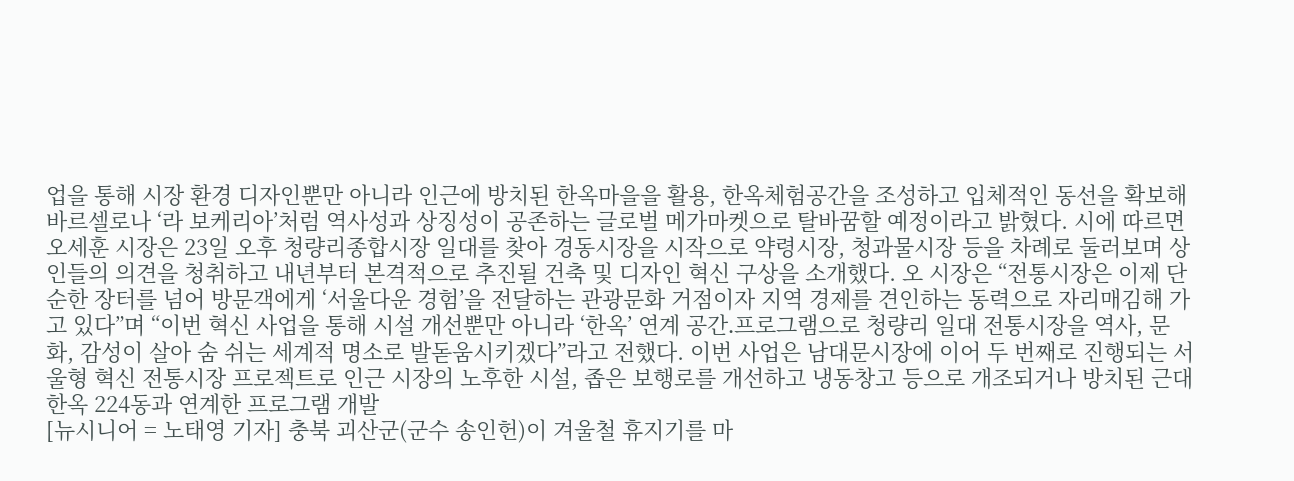업을 통해 시장 환경 디자인뿐만 아니라 인근에 방치된 한옥마을을 활용, 한옥체험공간을 조성하고 입체적인 동선을 확보해 바르셀로나 ‘라 보케리아’처럼 역사성과 상징성이 공존하는 글로벌 메가마켓으로 탈바꿈할 예정이라고 밝혔다. 시에 따르면 오세훈 시장은 23일 오후 청량리종합시장 일대를 찾아 경동시장을 시작으로 약령시장, 청과물시장 등을 차례로 둘러보며 상인들의 의견을 청취하고 내년부터 본격적으로 추진될 건축 및 디자인 혁신 구상을 소개했다. 오 시장은 “전통시장은 이제 단순한 장터를 넘어 방문객에게 ‘서울다운 경험’을 전달하는 관광문화 거점이자 지역 경제를 견인하는 동력으로 자리매김해 가고 있다”며 “이번 혁신 사업을 통해 시설 개선뿐만 아니라 ‘한옥’ 연계 공간․프로그램으로 청량리 일대 전통시장을 역사, 문화, 감성이 살아 숨 쉬는 세계적 명소로 발돋움시키겠다”라고 전했다. 이번 사업은 남대문시장에 이어 두 번째로 진행되는 서울형 혁신 전통시장 프로젝트로 인근 시장의 노후한 시설, 좁은 보행로를 개선하고 냉동창고 등으로 개조되거나 방치된 근대한옥 224동과 연계한 프로그램 개발
[뉴시니어 = 노태영 기자] 충북 괴산군(군수 송인헌)이 겨울철 휴지기를 마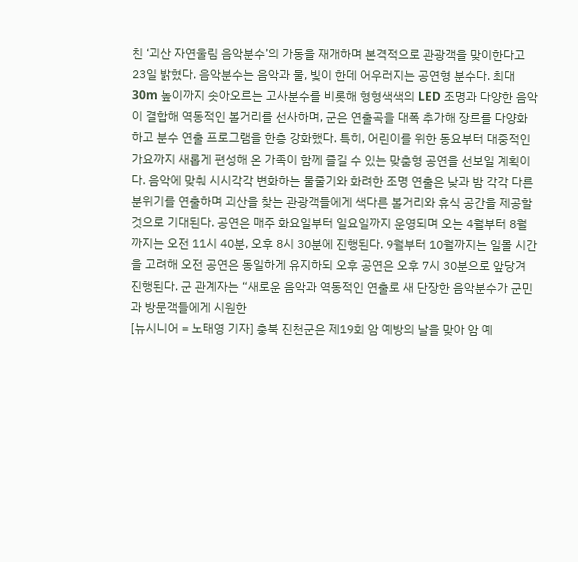친 ‘괴산 자연울림 음악분수’의 가동을 재개하며 본격적으로 관광객을 맞이한다고 23일 밝혔다. 음악분수는 음악과 물, 빛이 한데 어우러지는 공연형 분수다. 최대 30m 높이까지 솟아오르는 고사분수를 비롯해 형형색색의 LED 조명과 다양한 음악이 결합해 역동적인 볼거리를 선사하며, 군은 연출곡을 대폭 추가해 장르를 다양화하고 분수 연출 프로그램을 한층 강화했다. 특히, 어린이를 위한 동요부터 대중적인 가요까지 새롭게 편성해 온 가족이 함께 즐길 수 있는 맞춤형 공연을 선보일 계획이다. 음악에 맞춰 시시각각 변화하는 물줄기와 화려한 조명 연출은 낮과 밤 각각 다른 분위기를 연출하며 괴산을 찾는 관광객들에게 색다른 볼거리와 휴식 공간을 제공할 것으로 기대된다. 공연은 매주 화요일부터 일요일까지 운영되며 오는 4월부터 8월까지는 오전 11시 40분, 오후 8시 30분에 진행된다. 9월부터 10월까지는 일몰 시간을 고려해 오전 공연은 동일하게 유지하되 오후 공연은 오후 7시 30분으로 앞당겨 진행된다. 군 관계자는 “새로운 음악과 역동적인 연출로 새 단장한 음악분수가 군민과 방문객들에게 시원한
[뉴시니어 = 노태영 기자] 충북 진천군은 제19회 암 예방의 날을 맞아 암 예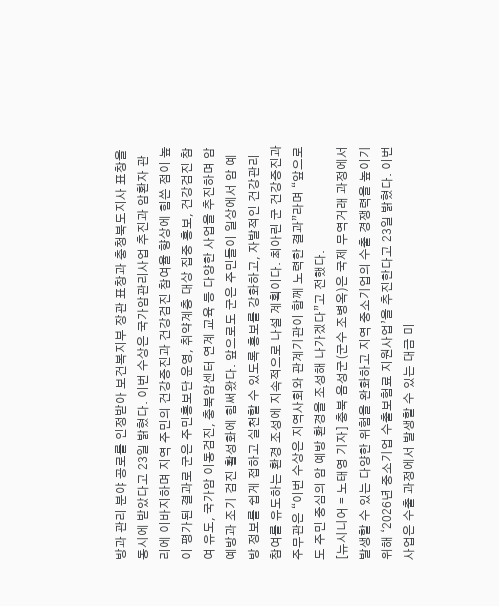방과 관리 분야 공로를 인정받아 보건복지부 장관 표창과 충청북도지사 표창을 동시에 받았다고 23일 밝혔다. 이번 수상은 국가암관리사업 추진과 암환자 관리에 이바지하며 지역 주민의 건강증진과 건강검진 참여율 향상에 힘쓴 점이 높이 평가된 결과로 군은 주민홍보단 운영, 취약계층 대상 집중 홍보, 건강검진 참여 유도, 국가암 이동검진, 충북암센터 연계 교육 등 다양한 사업을 추진하며 암 예방과 조기 검진 활성화에 힘써왔다. 앞으로도 군은 주민들이 일상에서 암 예방 정보를 쉽게 접하고 실천할 수 있도록 홍보를 강화하고, 자발적인 건강관리 참여를 유도하는 환경 조성에 지속적으로 나설 계획이다. 최아린 군 건강증진과 주무관은 “이번 수상은 지역사회와 관계기관이 함께 노력한 결과”라며 “앞으로도 주민 중심의 암 예방 환경을 조성해 나가겠다”고 전했다.
[뉴시니어 = 노태영 기자] 충북 음성군(군수 조병옥)은 국제 무역거래 과정에서 발생할 수 있는 다양한 위험을 완화하고 지역 중소기업의 수출 경쟁력을 높이기 위해 ‘2026년 중소기업 수출보험료 지원사업’을 추진한다고 23일 밝혔다. 이번 사업은 수출 과정에서 발생할 수 있는 대금 미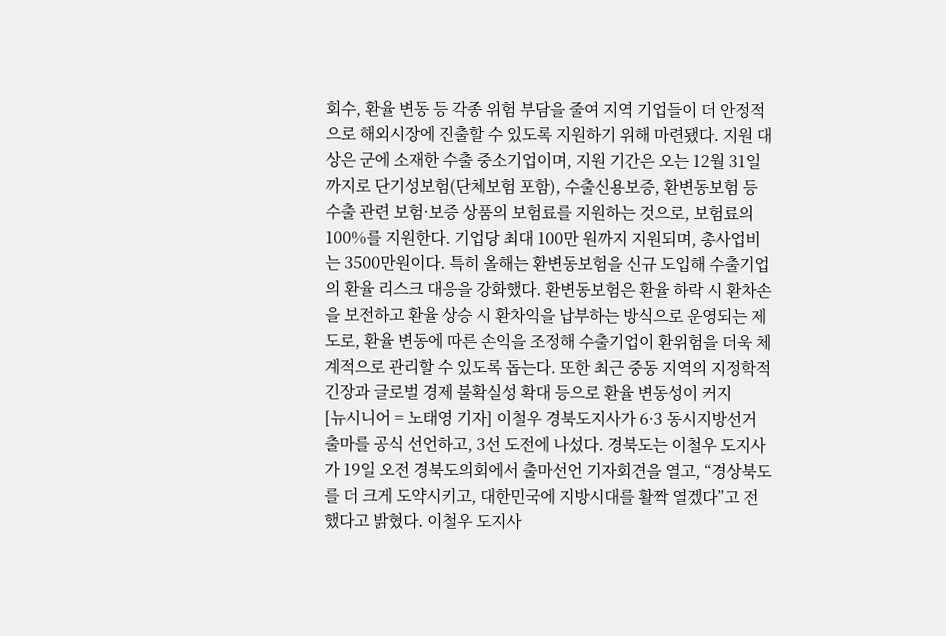회수, 환율 변동 등 각종 위험 부담을 줄여 지역 기업들이 더 안정적으로 해외시장에 진출할 수 있도록 지원하기 위해 마련됐다. 지원 대상은 군에 소재한 수출 중소기업이며, 지원 기간은 오는 12월 31일까지로 단기성보험(단체보험 포함), 수출신용보증, 환변동보험 등 수출 관련 보험·보증 상품의 보험료를 지원하는 것으로, 보험료의 100%를 지원한다. 기업당 최대 100만 원까지 지원되며, 총사업비는 3500만원이다. 특히 올해는 환변동보험을 신규 도입해 수출기업의 환율 리스크 대응을 강화했다. 환변동보험은 환율 하락 시 환차손을 보전하고 환율 상승 시 환차익을 납부하는 방식으로 운영되는 제도로, 환율 변동에 따른 손익을 조정해 수출기업이 환위험을 더욱 체계적으로 관리할 수 있도록 돕는다. 또한 최근 중동 지역의 지정학적 긴장과 글로벌 경제 불확실성 확대 등으로 환율 변동성이 커지
[뉴시니어 = 노태영 기자] 이철우 경북도지사가 6·3 동시지방선거 출마를 공식 선언하고, 3선 도전에 나섰다. 경북도는 이철우 도지사가 19일 오전 경북도의회에서 출마선언 기자회견을 열고, “경상북도를 더 크게 도약시키고, 대한민국에 지방시대를 활짝 열겠다”고 전했다고 밝혔다. 이철우 도지사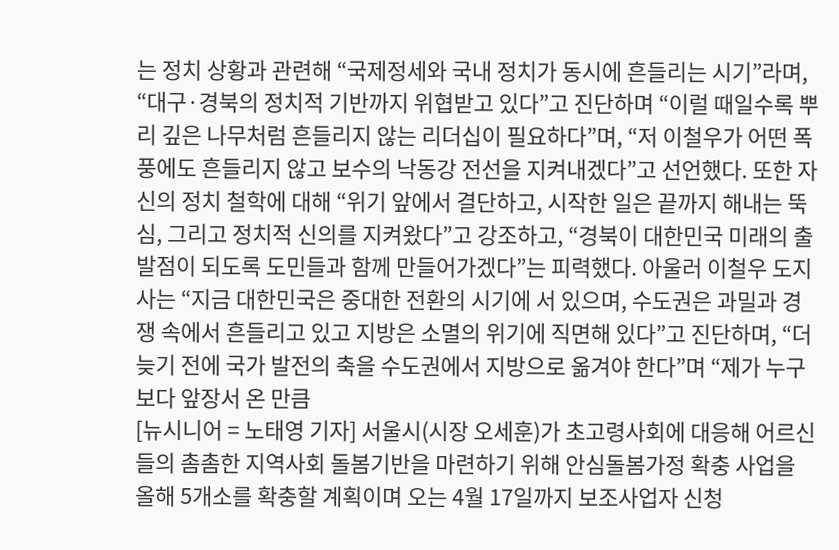는 정치 상황과 관련해 “국제정세와 국내 정치가 동시에 흔들리는 시기”라며, “대구·경북의 정치적 기반까지 위협받고 있다”고 진단하며 “이럴 때일수록 뿌리 깊은 나무처럼 흔들리지 않는 리더십이 필요하다”며, “저 이철우가 어떤 폭풍에도 흔들리지 않고 보수의 낙동강 전선을 지켜내겠다”고 선언했다. 또한 자신의 정치 철학에 대해 “위기 앞에서 결단하고, 시작한 일은 끝까지 해내는 뚝심, 그리고 정치적 신의를 지켜왔다”고 강조하고, “경북이 대한민국 미래의 출발점이 되도록 도민들과 함께 만들어가겠다”는 피력했다. 아울러 이철우 도지사는 “지금 대한민국은 중대한 전환의 시기에 서 있으며, 수도권은 과밀과 경쟁 속에서 흔들리고 있고 지방은 소멸의 위기에 직면해 있다”고 진단하며, “더 늦기 전에 국가 발전의 축을 수도권에서 지방으로 옮겨야 한다”며 “제가 누구보다 앞장서 온 만큼
[뉴시니어 = 노태영 기자] 서울시(시장 오세훈)가 초고령사회에 대응해 어르신들의 촘촘한 지역사회 돌봄기반을 마련하기 위해 안심돌봄가정 확충 사업을 올해 5개소를 확충할 계획이며 오는 4월 17일까지 보조사업자 신청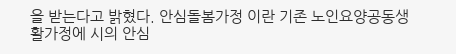을 받는다고 밝혔다. 안심돌봄가정 이란 기존 노인요양공동생활가정에 시의 안심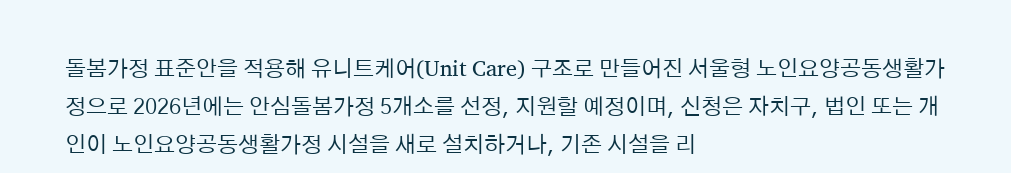돌봄가정 표준안을 적용해 유니트케어(Unit Care) 구조로 만들어진 서울형 노인요양공동생활가정으로 2026년에는 안심돌봄가정 5개소를 선정, 지원할 예정이며, 신청은 자치구, 법인 또는 개인이 노인요양공동생활가정 시설을 새로 설치하거나, 기존 시설을 리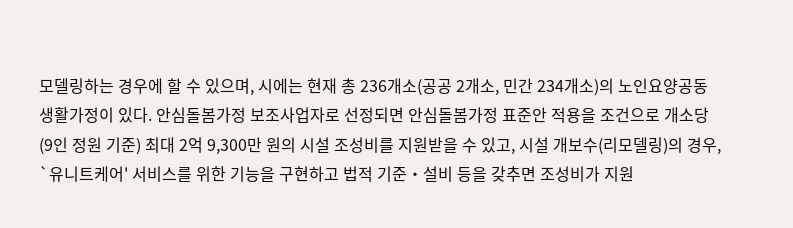모델링하는 경우에 할 수 있으며, 시에는 현재 총 236개소(공공 2개소, 민간 234개소)의 노인요양공동생활가정이 있다. 안심돌봄가정 보조사업자로 선정되면 안심돌봄가정 표준안 적용을 조건으로 개소당(9인 정원 기준) 최대 2억 9,300만 원의 시설 조성비를 지원받을 수 있고, 시설 개보수(리모델링)의 경우, `유니트케어' 서비스를 위한 기능을 구현하고 법적 기준‧설비 등을 갖추면 조성비가 지원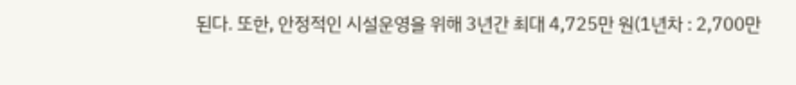된다. 또한, 안정적인 시설운영을 위해 3년간 최대 4,725만 원(1년차 : 2,700만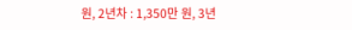원, 2년차 : 1,350만 원, 3년